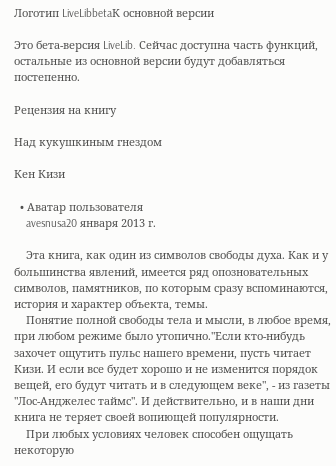Логотип LiveLibbetaК основной версии

Это бета-версия LiveLib. Сейчас доступна часть функций, остальные из основной версии будут добавляться постепенно.

Рецензия на книгу

Над кукушкиным гнездом

Кен Кизи

  • Аватар пользователя
    avesnusa20 января 2013 г.

    Эта книга, как один из символов свободы духа. Как и у большинства явлений, имеется ряд опозновательных символов, памятников, по которым сразу вспоминаются, история и характер объекта, темы.
    Понятие полной свободы тела и мысли, в любое время, при любом режиме было утопично."Если кто-нибудь захочет ощутить пульс нашего времени, пусть читает Кизи. И если все будет хорошо и не изменится порядок вещей, его будут читать и в следующем веке", - из газеты "Лос-Анджелес таймс". И действительно, и в наши дни книга не теряет своей вопиющей популярности.
    При любых условиях человек способен ощущать некоторую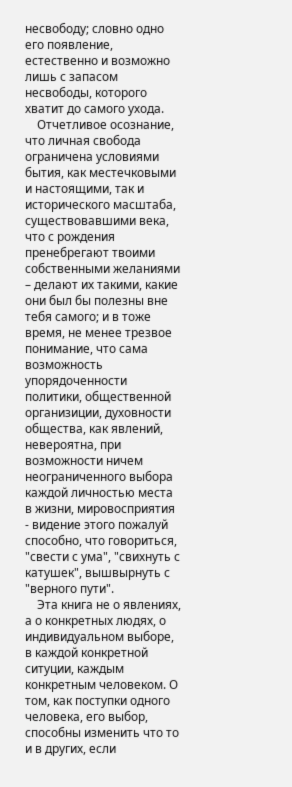несвободу; словно одно его появление, естественно и возможно лишь с запасом несвободы, которого хватит до самого ухода.
    Отчетливое осознание, что личная свобода ограничена условиями бытия, как местечковыми и настоящими, так и исторического масштаба, существовавшими века, что с рождения пренебрегают твоими собственными желаниями – делают их такими, какие они был бы полезны вне тебя самого; и в тоже время, не менее трезвое понимание, что сама возможность упорядоченности политики, общественной организиции, духовности общества, как явлений, невероятна, при возможности ничем неограниченного выбора каждой личностью места в жизни, мировосприятия - видение этого пожалуй способно, что говориться, "свести с ума", "свихнуть с катушек", вышвырнуть с "верного пути".
    Эта книга не о явлениях, а о конкретных людях, о индивидуальном выборе, в каждой конкретной ситуции, каждым конкретным человеком. О том, как поступки одного человека, его выбор, способны изменить что то и в других, если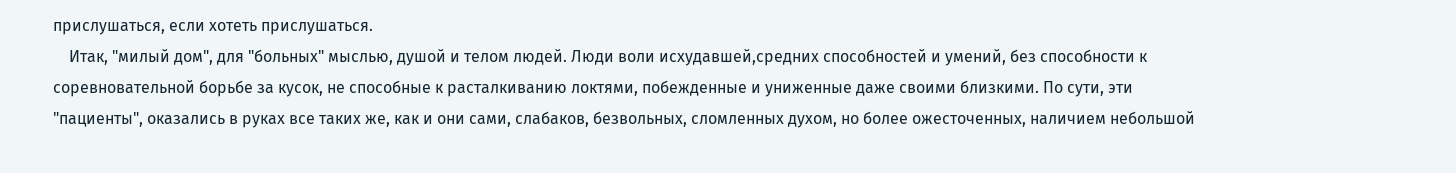прислушаться, если хотеть прислушаться.
    Итак, "милый дом", для "больных" мыслью, душой и телом людей. Люди воли исхудавшей,средних способностей и умений, без способности к соревновательной борьбе за кусок, не способные к расталкиванию локтями, побежденные и униженные даже своими близкими. По сути, эти "пациенты", оказались в руках все таких же, как и они сами, слабаков, безвольных, сломленных духом, но более ожесточенных, наличием небольшой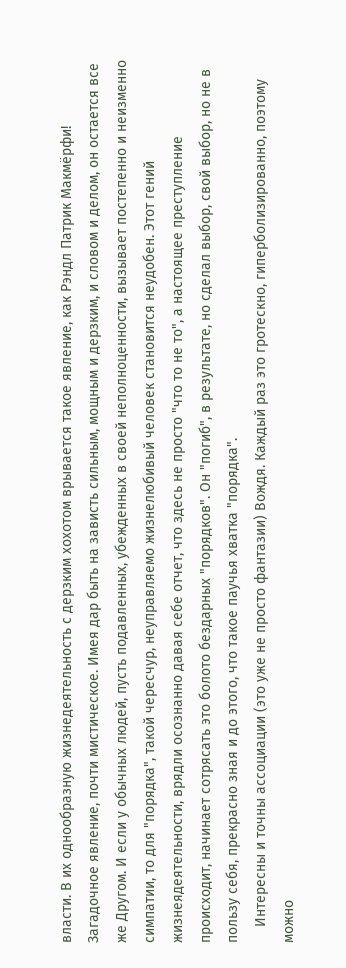власти. В их однообразную жизнедеятельность с дерзким хохотом врывается такое явление, как Рэндл Патрик Макмёрфи! Загадочное явление, почти мистическое. Имея дар быть на зависть сильным, мощным и дерзким, и словом и делом, он остается все же Другом. И если у обычных людей, пусть подавленных, убежденных в своей неполноценности, вызывает постепенно и неизменно симпатии, то для "порядка", такой чересчур, неуправляемо жизнелюбивый человек становится неудобен. Этот гений жизнеядеятельности, врядли осознанно давая себе отчет, что здесь не просто "что то не то", а настоящее преступление происходит, начинает сотрясать это болото бездарных "порядков". Он "погиб", в результате, но сделал выбор, свой выбор, но не в пользу себя, прекрасно зная и до этого, что такое паучья хватка "порядка".
    Интересны и точны ассоциации (это уже не просто фантазии) Вождя. Каждый раз это гротескно, гиперболизированно, поэтому можно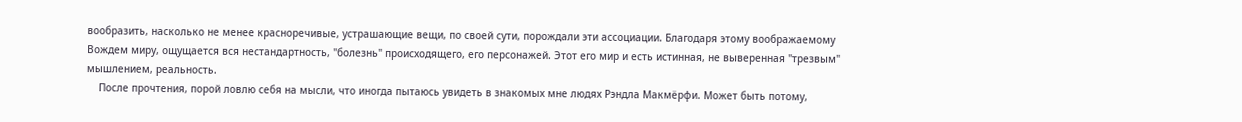вообразить, насколько не менее красноречивые, устрашающие вещи, по своей сути, порождали эти ассоциации. Благодаря этому воображаемому Вождем миру, ощущается вся нестандартность, "болезнь" происходящего, его персонажей. Этот его мир и есть истинная, не выверенная "трезвым" мышлением, реальность.
    После прочтения, порой ловлю себя на мысли, что иногда пытаюсь увидеть в знакомых мне людях Рэндла Макмёрфи. Может быть потому,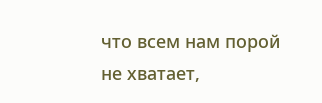что всем нам порой не хватает,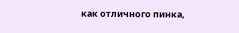как отличного пинка,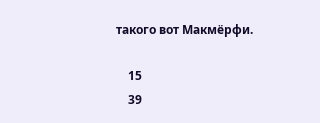такого вот Макмёрфи.

    15
    39